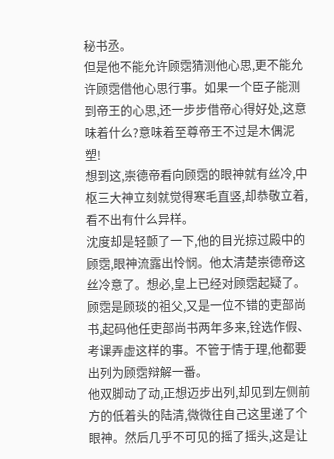秘书丞。
但是他不能允许顾霑猜测他心思,更不能允许顾霑借他心思行事。如果一个臣子能测到帝王的心思,还一步步借帝心得好处,这意味着什么?意味着至尊帝王不过是木偶泥塑!
想到这,崇德帝看向顾霑的眼神就有丝冷,中枢三大神立刻就觉得寒毛直竖,却恭敬立着,看不出有什么异样。
沈度却是轻颤了一下,他的目光掠过殿中的顾霑,眼神流露出怜悯。他太清楚崇德帝这丝冷意了。想必,皇上已经对顾霑起疑了。
顾霑是顾琰的祖父,又是一位不错的吏部尚书,起码他任吏部尚书两年多来,铨选作假、考课弄虚这样的事。不管于情于理,他都要出列为顾霑辩解一番。
他双脚动了动,正想迈步出列,却见到左侧前方的低着头的陆清,微微往自己这里递了个眼神。然后几乎不可见的摇了摇头,这是让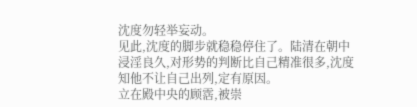沈度勿轻举妄动。
见此,沈度的脚步就稳稳停住了。陆清在朝中浸淫良久,对形势的判断比自己精准很多,沈度知他不让自己出列,定有原因。
立在殿中央的顾霑,被崇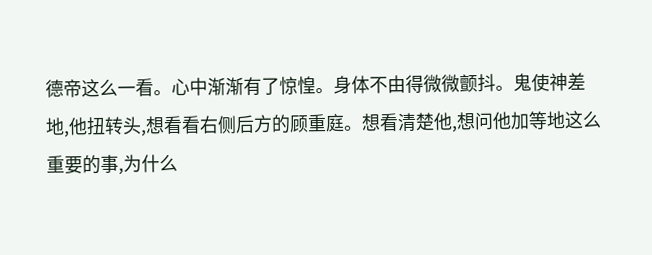德帝这么一看。心中渐渐有了惊惶。身体不由得微微颤抖。鬼使神差地,他扭转头,想看看右侧后方的顾重庭。想看清楚他,想问他加等地这么重要的事,为什么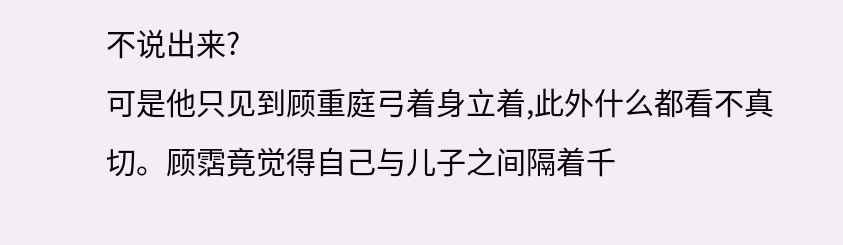不说出来?
可是他只见到顾重庭弓着身立着,此外什么都看不真切。顾霑竟觉得自己与儿子之间隔着千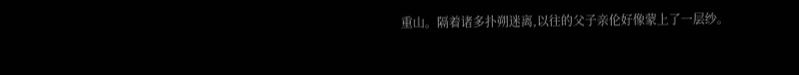重山。隔着诸多扑朔迷离,以往的父子亲伦好像蒙上了一层纱。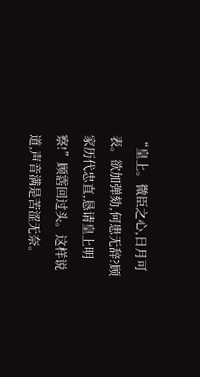“皇上。微臣之心,日月可表。欲加弹劾,何患无辞?顾家历代忠直,恳请皇上明察!”顾霑回过头。这样说道,声音满是苦涩无奈。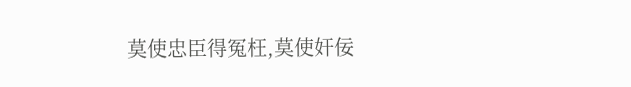莫使忠臣得冤枉,莫使奸佞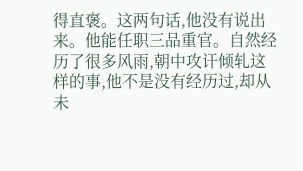得直褒。这两句话,他没有说出来。他能任职三品重官。自然经历了很多风雨,朝中攻讦倾轧这样的事,他不是没有经历过,却从未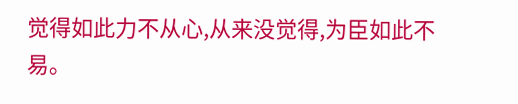觉得如此力不从心,从来没觉得,为臣如此不易。